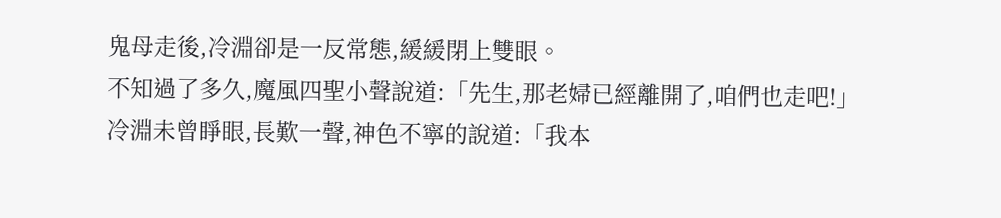鬼母走後,冷淵卻是一反常態,緩緩閉上雙眼。
不知過了多久,魔風四聖小聲說道:「先生,那老婦已經離開了,咱們也走吧!」
冷淵未曾睜眼,長歎一聲,神色不寧的說道:「我本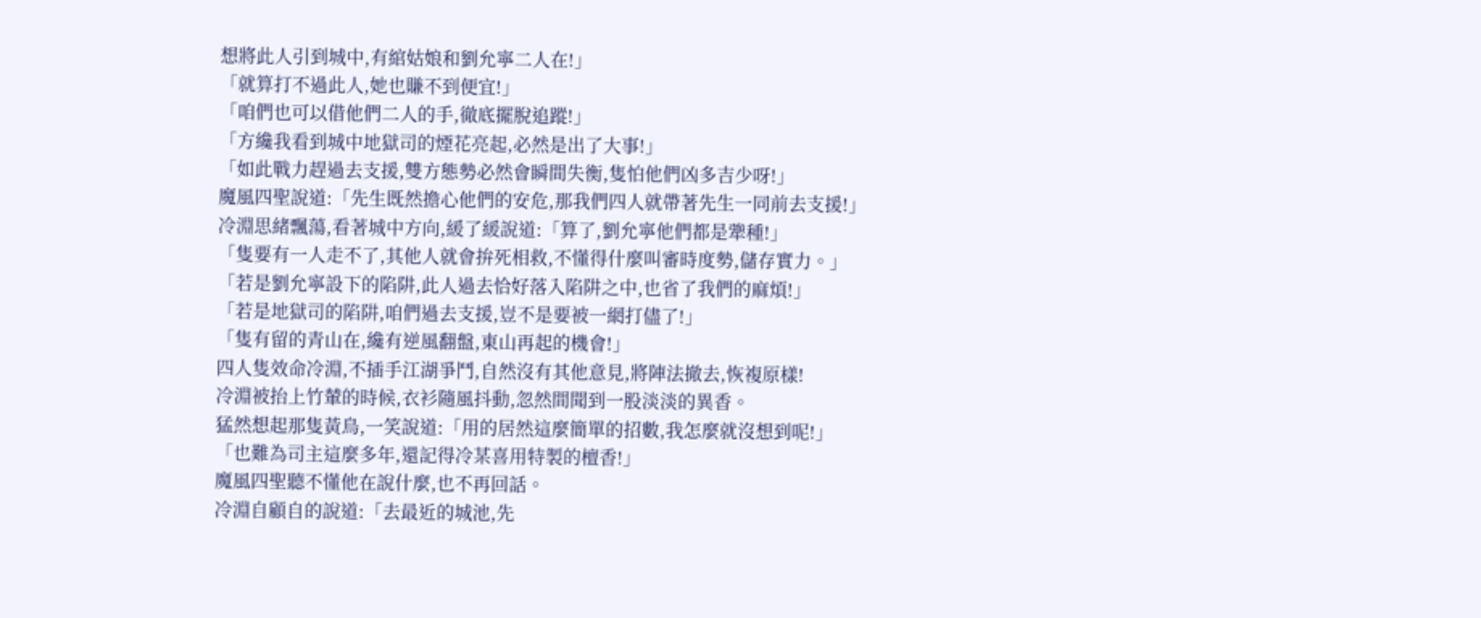想將此人引到城中,有綰姑娘和劉允寧二人在!」
「就算打不過此人,她也賺不到便宜!」
「咱們也可以借他們二人的手,徹底擺脫追蹤!」
「方纔我看到城中地獄司的煙花亮起,必然是出了大事!」
「如此戰力趕過去支援,雙方態勢必然會瞬間失衡,隻怕他們凶多吉少呀!」
魔風四聖說道:「先生既然擔心他們的安危,那我們四人就帶著先生一同前去支援!」
冷淵思緒飄蕩,看著城中方向,緩了緩說道:「算了,劉允寧他們都是犟種!」
「隻要有一人走不了,其他人就會拚死相救,不懂得什麼叫審時度勢,儲存實力。」
「若是劉允寧設下的陷阱,此人過去恰好落入陷阱之中,也省了我們的麻煩!」
「若是地獄司的陷阱,咱們過去支援,豈不是要被一網打儘了!」
「隻有留的青山在,纔有逆風翻盤,東山再起的機會!」
四人隻效命冷淵,不插手江湖爭鬥,自然沒有其他意見,將陣法撤去,恢複原樣!
冷淵被抬上竹輦的時候,衣衫隨風抖動,忽然間聞到一股淡淡的異香。
猛然想起那隻黃鳥,一笑說道:「用的居然這麼簡單的招數,我怎麼就沒想到呢!」
「也難為司主這麼多年,還記得冷某喜用特製的檀香!」
魔風四聖聽不懂他在說什麼,也不再回話。
冷淵自顧自的說道:「去最近的城池,先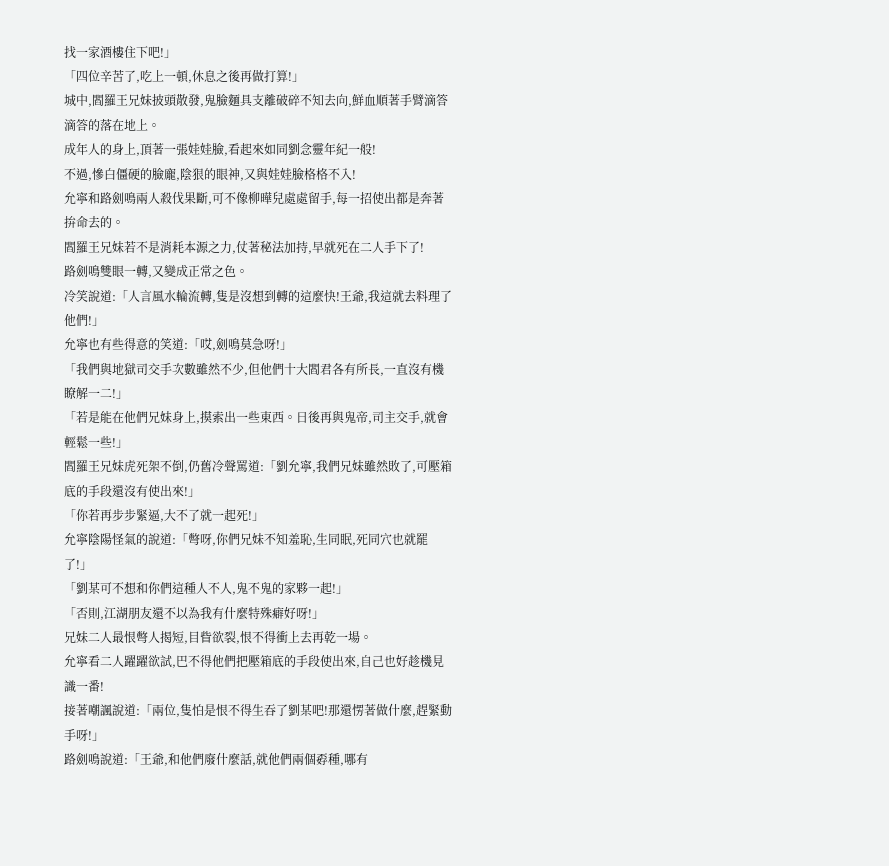找一家酒樓住下吧!」
「四位辛苦了,吃上一頓,休息之後再做打算!」
城中,閻羅王兄妹披頭散發,鬼臉麵具支離破碎不知去向,鮮血順著手臂滴答滴答的落在地上。
成年人的身上,頂著一張娃娃臉,看起來如同劉念靈年紀一般!
不過,慘白僵硬的臉龐,陰狠的眼神,又與娃娃臉格格不入!
允寧和路劍鳴兩人殺伐果斷,可不像柳曄兒處處留手,每一招使出都是奔著拚命去的。
閻羅王兄妹若不是消耗本源之力,仗著秘法加持,早就死在二人手下了!
路劍鳴雙眼一轉,又變成正常之色。
冷笑說道:「人言風水輪流轉,隻是沒想到轉的這麼快!王爺,我這就去料理了他們!」
允寧也有些得意的笑道:「哎,劍鳴莫急呀!」
「我們與地獄司交手次數雖然不少,但他們十大閻君各有所長,一直沒有機瞭解一二!」
「若是能在他們兄妹身上,摸索出一些東西。日後再與鬼帝,司主交手,就會輕鬆一些!」
閻羅王兄妹虎死架不倒,仍舊冷聲罵道:「劉允寧,我們兄妹雖然敗了,可壓箱底的手段還沒有使出來!」
「你若再步步緊逼,大不了就一起死!」
允寧陰陽怪氣的說道:「彆呀,你們兄妹不知羞恥,生同眠,死同穴也就罷了!」
「劉某可不想和你們這種人不人,鬼不鬼的家夥一起!」
「否則,江湖朋友還不以為我有什麼特殊癖好呀!」
兄妹二人最恨彆人揭短,目眥欲裂,恨不得衝上去再乾一場。
允寧看二人躍躍欲試,巴不得他們把壓箱底的手段使出來,自己也好趁機見識一番!
接著嘲諷說道:「兩位,隻怕是恨不得生吞了劉某吧!那還愣著做什麼,趕緊動手呀!」
路劍鳴說道:「王爺,和他們廢什麼話,就他們兩個孬種,哪有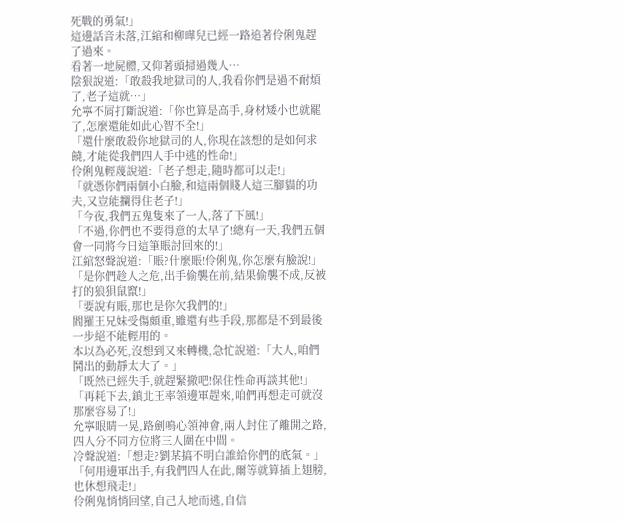死戰的勇氣!」
這邊話音未落,江綰和柳曄兒已經一路追著伶俐鬼趕了過來。
看著一地屍體,又仰著頭掃過幾人…
陰狠說道:「敢殺我地獄司的人,我看你們是過不耐煩了,老子這就…」
允寧不屑打斷說道:「你也算是高手,身材矮小也就罷了,怎麼還能如此心智不全!」
「還什麼敢殺你地獄司的人,你現在該想的是如何求饒,才能從我們四人手中逃的性命!」
伶俐鬼輕蔑說道:「老子想走,隨時都可以走!」
「就憑你們兩個小白臉,和這兩個賤人這三腳貓的功夫,又豈能攔得住老子!」
「今夜,我們五鬼隻來了一人,落了下風!」
「不過,你們也不要得意的太早了!總有一天,我們五個會一同將今日這筆賬討回來的!」
江綰怒聲說道:「賬?什麼賬!伶俐鬼,你怎麼有臉說!」
「是你們趁人之危,出手偷襲在前,結果偷襲不成,反被打的狼狽鼠竄!」
「要說有賬,那也是你欠我們的!」
閻羅王兄妹受傷頗重,雖還有些手段,那都是不到最後一步絕不能輕用的。
本以為必死,沒想到又來轉機,急忙說道:「大人,咱們鬨出的動靜太大了。」
「既然已經失手,就趕緊撤吧!保住性命再談其他!」
「再耗下去,鎮北王率領邊軍趕來,咱們再想走可就沒那麼容易了!」
允寧眼睛一晃,路劍鳴心領神會,兩人封住了離開之路,四人分不同方位將三人圍在中間。
冷聲說道:「想走?劉某搞不明白誰給你們的底氣。」
「何用邊軍出手,有我們四人在此,爾等就算插上翅膀,也休想飛走!」
伶俐鬼悄悄回望,自己入地而逃,自信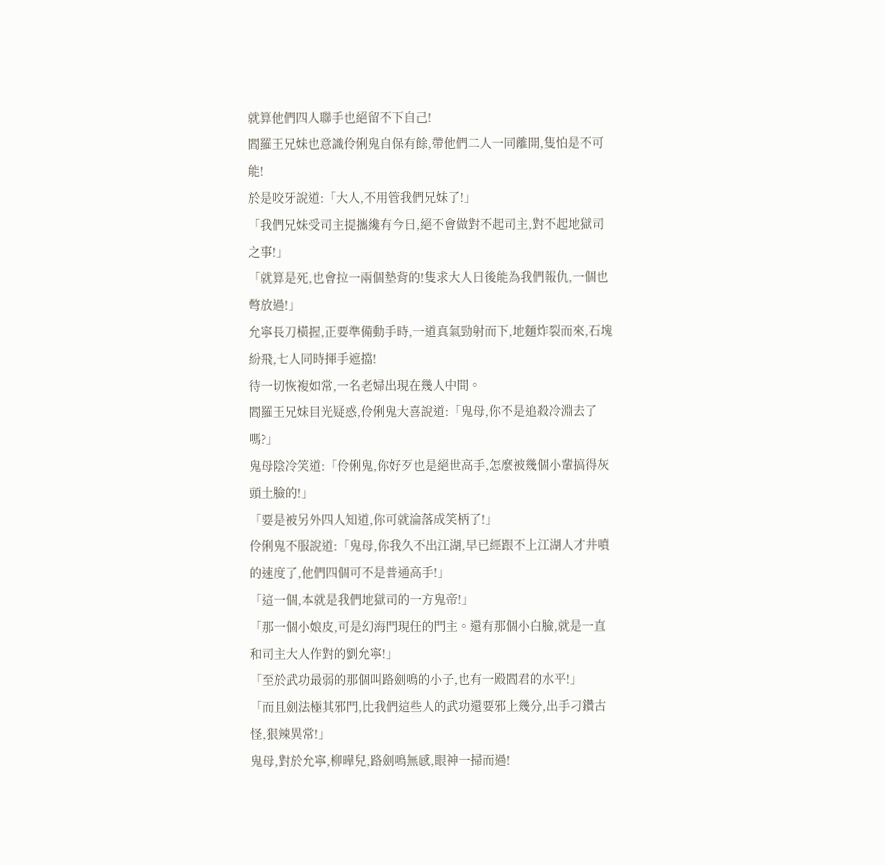就算他們四人聯手也絕留不下自己!
閻羅王兄妹也意識伶俐鬼自保有餘,帶他們二人一同離開,隻怕是不可能!
於是咬牙說道:「大人,不用管我們兄妹了!」
「我們兄妹受司主提攜纔有今日,絕不會做對不起司主,對不起地獄司之事!」
「就算是死,也會拉一兩個墊背的!隻求大人日後能為我們報仇,一個也彆放過!」
允寧長刀橫握,正要準備動手時,一道真氣勁射而下,地麵炸裂而來,石塊紛飛,七人同時揮手遮擋!
待一切恢複如常,一名老婦出現在幾人中間。
閻羅王兄妹目光疑惑,伶俐鬼大喜說道:「鬼母,你不是追殺冷淵去了嗎?」
鬼母陰冷笑道:「伶俐鬼,你好歹也是絕世高手,怎麼被幾個小輩搞得灰頭土臉的!」
「要是被另外四人知道,你可就淪落成笑柄了!」
伶俐鬼不服說道:「鬼母,你我久不出江湖,早已經跟不上江湖人才井噴的速度了,他們四個可不是普通高手!」
「這一個,本就是我們地獄司的一方鬼帝!」
「那一個小娘皮,可是幻海門現任的門主。還有那個小白臉,就是一直和司主大人作對的劉允寧!」
「至於武功最弱的那個叫路劍鳴的小子,也有一殿閻君的水平!」
「而且劍法極其邪門,比我們這些人的武功還要邪上幾分,出手刁鑽古怪,狠辣異常!」
鬼母,對於允寧,柳曄兒,路劍鳴無感,眼神一掃而過!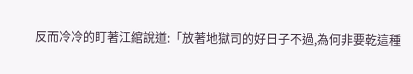反而冷冷的盯著江綰說道:「放著地獄司的好日子不過,為何非要乾這種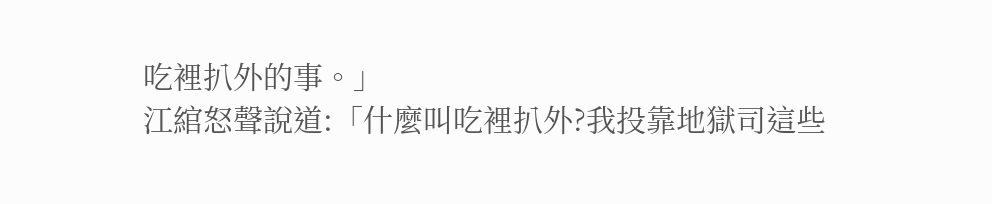吃裡扒外的事。」
江綰怒聲說道:「什麼叫吃裡扒外?我投靠地獄司這些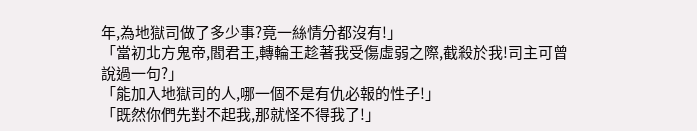年,為地獄司做了多少事?竟一絲情分都沒有!」
「當初北方鬼帝,閻君王,轉輪王趁著我受傷虛弱之際,截殺於我!司主可曾說過一句?」
「能加入地獄司的人,哪一個不是有仇必報的性子!」
「既然你們先對不起我,那就怪不得我了!」